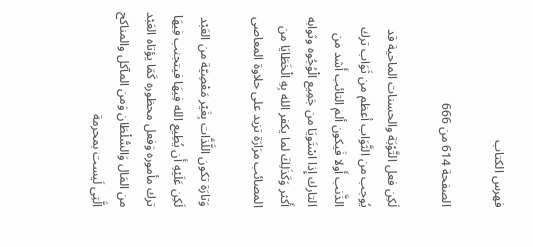فهرس الكتاب

الصفحة 614 من 666

لَكِن فعل التَّوْبَة والحسنات الماحية قد يُوجب من الثَّوَاب أعظم من ثَوَاب ترك الذَّنب أَولا فَيكون ألم التائب أَشد من التارك إِذا اسْتَويَا من جَمِيع الْوُجُوه وثوابه أَكثر وَكَذَلِكَ لما يكفر الله بِهِ الْخَطَايَا من المصائب مرَارَة تزيد على حلاوة المعاصى

وَتارَة تكون اللَّذَّات بِغَيْر مَعْصِيّة من العَبْد لَكِن عَلَيْهِ أَن يُطِيع الله فِيهَا فيتجنب فِيهَا ترك مأموره وَفعل محظوره كَمَا يؤتاه العَبْد من المَال وَالسُّلْطَان وَمن المآكل والمناكح الَّتِى لَيست بمحرمة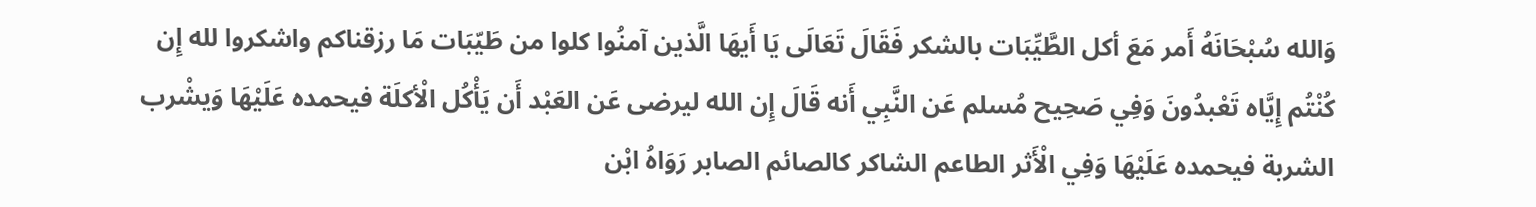وَالله سُبْحَانَهُ أَمر مَعَ أكل الطَّيِّبَات بالشكر فَقَالَ تَعَالَى يَا أَيهَا الَّذين آمنُوا كلوا من طَيّبَات مَا رزقناكم واشكروا لله إِن كُنْتُم إِيَّاه تَعْبدُونَ وَفِي صَحِيح مُسلم عَن النَّبِي أَنه قَالَ إِن الله ليرضى عَن العَبْد أَن يَأْكُل الْأكلَة فيحمده عَلَيْهَا وَيشْرب الشربة فيحمده عَلَيْهَا وَفِي الْأَثر الطاعم الشاكر كالصائم الصابر رَوَاهُ ابْن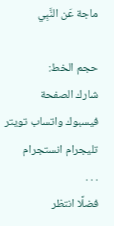ماجة عَن النَّبِي

حجم الخط:
شارك الصفحة
فيسبوك واتساب تويتر تليجرام انستجرام
. . .
فضلًا انتظر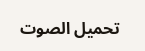تحميل الصوت